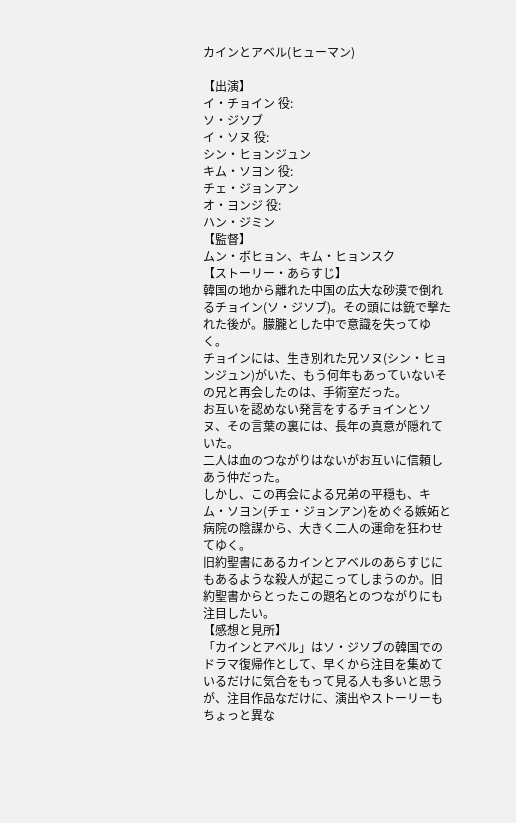カインとアベル(ヒューマン)

【出演】
イ・チョイン 役:
ソ・ジソブ
イ・ソヌ 役:
シン・ヒョンジュン
キム・ソヨン 役:
チェ・ジョンアン
オ・ヨンジ 役:
ハン・ジミン
【監督】
ムン・ボヒョン、キム・ヒョンスク
【ストーリー・あらすじ】
韓国の地から離れた中国の広大な砂漠で倒れるチョイン(ソ・ジソブ)。その頭には銃で撃たれた後が。朦朧とした中で意識を失ってゆく。
チョインには、生き別れた兄ソヌ(シン・ヒョンジュン)がいた、もう何年もあっていないその兄と再会したのは、手術室だった。
お互いを認めない発言をするチョインとソヌ、その言葉の裏には、長年の真意が隠れていた。
二人は血のつながりはないがお互いに信頼しあう仲だった。
しかし、この再会による兄弟の平穏も、キム・ソヨン(チェ・ジョンアン)をめぐる嫉妬と病院の陰謀から、大きく二人の運命を狂わせてゆく。
旧約聖書にあるカインとアベルのあらすじにもあるような殺人が起こってしまうのか。旧約聖書からとったこの題名とのつながりにも注目したい。
【感想と見所】
「カインとアベル」はソ・ジソブの韓国でのドラマ復帰作として、早くから注目を集めているだけに気合をもって見る人も多いと思うが、注目作品なだけに、演出やストーリーもちょっと異な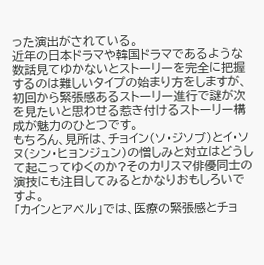った演出がされている。
近年の日本ドラマや韓国ドラマであるような数話見てゆかないとストーリーを完全に把握するのは難しいタイプの始まり方をしますが、初回から緊張感あるストーリー進行で謎が次を見たいと思わせる惹き付けるストーリー構成が魅力のひとつです。
もちろん、見所は、チョイン(ソ・ジソブ)とイ・ソヌ(シン・ヒョンジュン)の憎しみと対立はどうして起こってゆくのか?そのカリスマ俳優同士の演技にも注目してみるとかなりおもしろいですよ。
「カインとアベル」では、医療の緊張感とチョ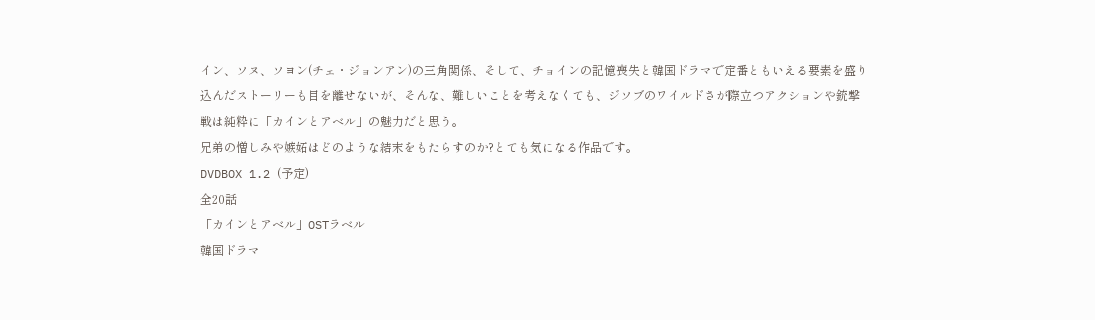イン、ソヌ、ソヨン(チェ・ジョンアン)の三角関係、そして、チョインの記憶喪失と韓国ドラマで定番ともいえる要素を盛り込んだストーリーも目を離せないが、そんな、難しいことを考えなくても、ジソブのワイルドさが際立つアクションや銃撃戦は純粋に「カインとアベル」の魅力だと思う。
兄弟の憎しみや嫉妬はどのような結末をもたらすのか?とても気になる作品です。
DVDBOX 1.2 (予定)
全20話
「カインとアベル」OSTラベル
韓国ドラマ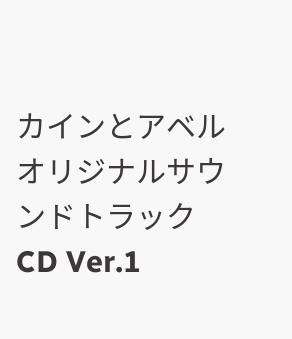カインとアベル オリジナルサウンドトラックCD Ver.1